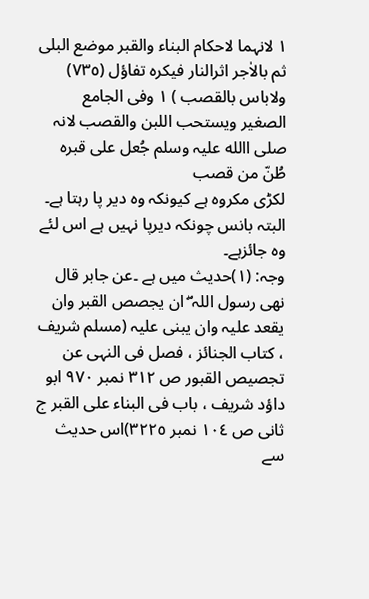١ لانہما لاحکام البناء والقبر موضع البلی ثم بالاٰجر اثرالنار فیکرہ تفاؤل (٧٣٥) ولاباس بالقصب ) ١ وفی الجامع الصغیر ویستحب اللبن والقصب لانہ صلی االله علیہ وسلم جُعل علی قبرہ طُنّ من قصب
لکڑی مکروہ ہے کیونکہ وہ دیر پا رہتا ہے۔ البتہ بانس چونکہ دیرپا نہیں ہے اس لئے وہ جائزہے۔
وجہ: (١)حدیث میں ہے ۔عن جابر قال نھی رسول اللہ ۖ ان یجصص القبر وان یقعد علیہ وان یبنی علیہ (مسلم شریف ، کتاب الجنائز ، فصل فی النہی عن تجصیص القبور ص ٣١٢ نمبر ٩٧٠ ابو داؤد شریف ، باب فی البناء علی القبر ج ثانی ص ١٠٤ نمبر ٣٢٢٥)اس حدیث سے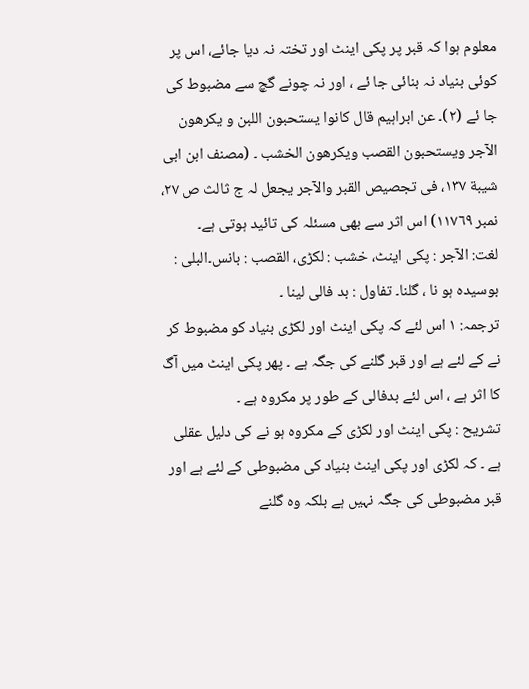معلوم ہوا کہ قبر پر پکی اینٹ اور تختہ نہ دیا جائے، اس پر کوئی بنیاد نہ بنائی جا ئے ، اور نہ چونے گچ سے مضبوط کی جا ئے (٢)۔ عن ابراہیم قال کانوا یستحبون اللبن و یکرھون الآجر ویستحبون القصب ویکرھون الخشب ۔ (مصنف ابن ابی شیبة ١٣٧، فی تجصیص القبر والآجر یجعل لہ ج ثالث ص ٢٧، نمبر ١١٧٦٩) اس اثر سے بھی مسئلہ کی تائید ہوتی ہے۔
لغت: الآجر : پکی اینٹ، خشب : لکڑی، القصب : بانس۔البلی : بوسیدہ ہو نا ، گلنا۔ تفاول : بد فالی لینا ۔
ترجمہ: ١ اس لئے کہ پکی اینٹ اور لکڑی بنیاد کو مضبوط کر نے کے لئے ہے اور قبر گلنے کی جگہ ہے ۔ پھر پکی اینٹ میں آگ کا اثر ہے ، اس لئے بدفالی کے طور پر مکروہ ہے ۔
تشریح : پکی اینٹ اور لکڑی کے مکروہ ہو نے کی دلیل عقلی ہے ۔ کہ لکڑی اور پکی اینٹ بنیاد کی مضبوطی کے لئے ہے اور قبر مضبوطی کی جگہ نہیں ہے بلکہ وہ گلنے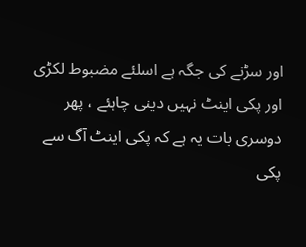اور سڑنے کی جگہ ہے اسلئے مضبوط لکڑی اور پکی اینٹ نہیں دینی چاہئے ، پھر دوسری بات یہ ہے کہ پکی اینٹ آگ سے پکی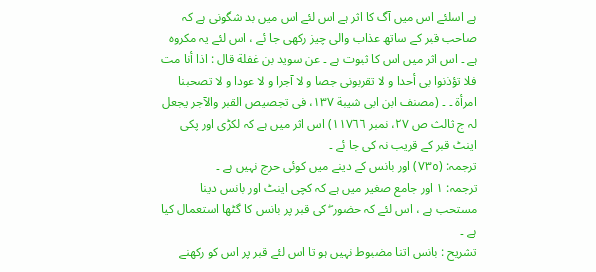ہے اسلئے اس میں آگ کا اثر ہے اس لئے اس میں بد شگونی ہے کہ صاحب قبر کے ساتھ عذاب والی چیز رکھی جا ئے ، اس لئے یہ مکروہ ہے ۔ اس اثر میں اس کا ثبوت ہے ۔ عن سوید بن غفلة قال : اذا أنا مت فلا تؤذنوا بی أحدا و لا تقربونی جصا و لا آجرا و لا عودا و لا تصحبنا امرأة ۔ ۔ (مصنف ابن ابی شیبة ١٣٧، فی تجصیص القبر والآجر یجعل لہ ج ثالث ص ٢٧، نمبر ١١٧٦٦) اس اثر میں ہے کہ لکڑی اور پکی اینٹ قبر کے قریب نہ کی جا ئے ۔
ترجمہ: (٧٣٥) اور بانس کے دینے میں کوئی حرج نہیں ہے ۔
ترجمہ: ١ اور جامع صغیر میں ہے کہ کچی اینٹ اور بانس دینا مستحب ہے ، اس لئے کہ حضور ۖ کی قبر پر بانس کا گٹھا استعمال کیا ہے ۔
تشریح : بانس اتنا مضبوط نہیں ہو تا اس لئے قبر پر اس کو رکھنے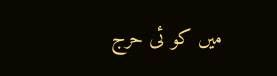میں کو ئی حرج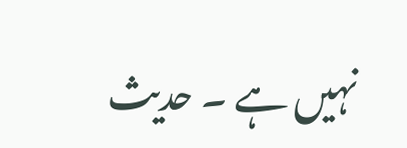نہیں ہے ۔ حدیث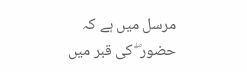مرسل میں ہے کہ حضور ۖ کی قبر میں